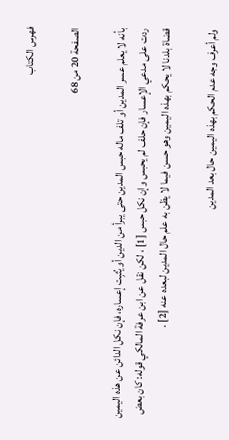فهرس الكتاب

الصفحة 20 من 68

بأنه لا يعلم عسر المدين أو تلف ماله حبس المدين حتى يبرأ من الدين أو يُثبِت إعساره، فإن نكل الدائن عن هذه اليمين ردت على مدعي الإعسار فإن حلف لم يحبس وإن نكل حبس [1] ، لكن نقل عن ابن عرفة المالكي قوله: كان بعض قضاة بلدنا لا يحكم بهذه اليمين وهو حسن فيما لا يظن به علم حال المدين لبعده عنه [2] .

ولم أعرف وجه عدم الحكم بهذه اليمين حال بعد المدين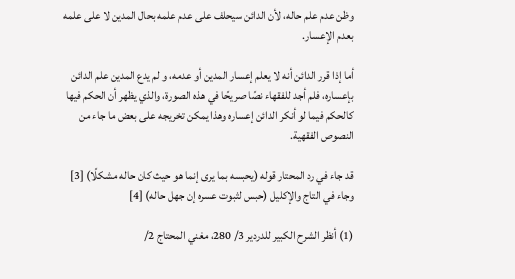وظن عدم علم حاله، لأن الدائن سيحلف على عدم علمه بحال المدين لا على علمه بعدم الإعسار.

أما إذا قرر الدائن أنه لا يعلم إعسار المدين أو عدمه، و لم يدع المدين علم الدائن بإعساره، فلم أجد للفقهاء نصًا صريحًا في هذه الصورة، والذي يظهر أن الحكم فيها كالحكم فيما لو أنكر الدائن إعساره وهذا يمكن تخريجه على بعض ما جاء من النصوص الفقهية.

قد جاء في رد المحتار قوله (يحبسه بما يرى إنما هو حيث كان حاله مشكلًا) [3] وجاء في التاج والإكليل (حبس لثبوت عسره إن جهل حاله) [4]

(1) أنظر الشرح الكبير للدردير 3/ 280، مغني المحتاج 2/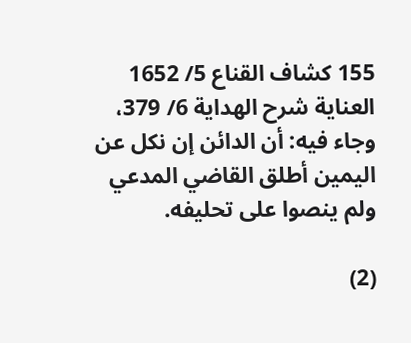155 كشاف القناع 5/ 1652 العناية شرح الهداية 6/ 379، وجاء فيه: أن الدائن إن نكل عن اليمين أطلق القاضي المدعي ولم ينصوا على تحليفه.

(2)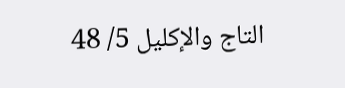التاج والإكليل 5/ 48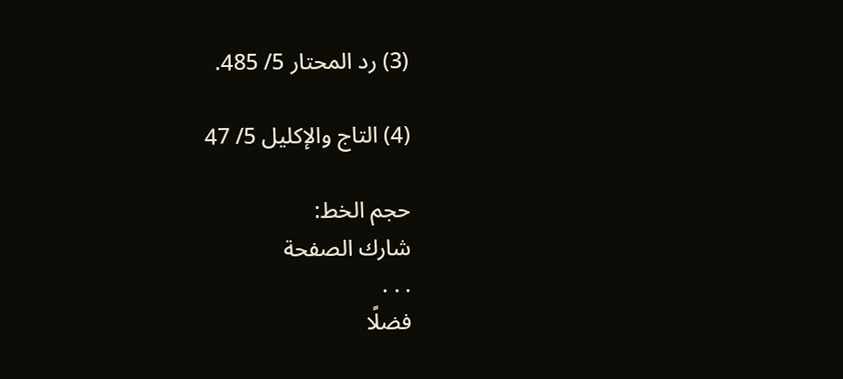(3) رد المحتار 5/ 485.

(4) التاج والإكليل 5/ 47

حجم الخط:
شارك الصفحة
. . .
فضلًا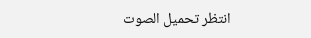انتظر تحميل الصوت